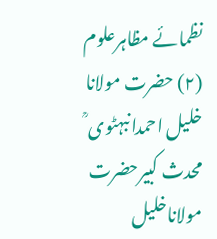نظمائے مظاہرعلوم
(۲) حضرت مولانا خلیل احمدانبہٹوی ؒ
محدث کبیرحضرت مولاناخلیل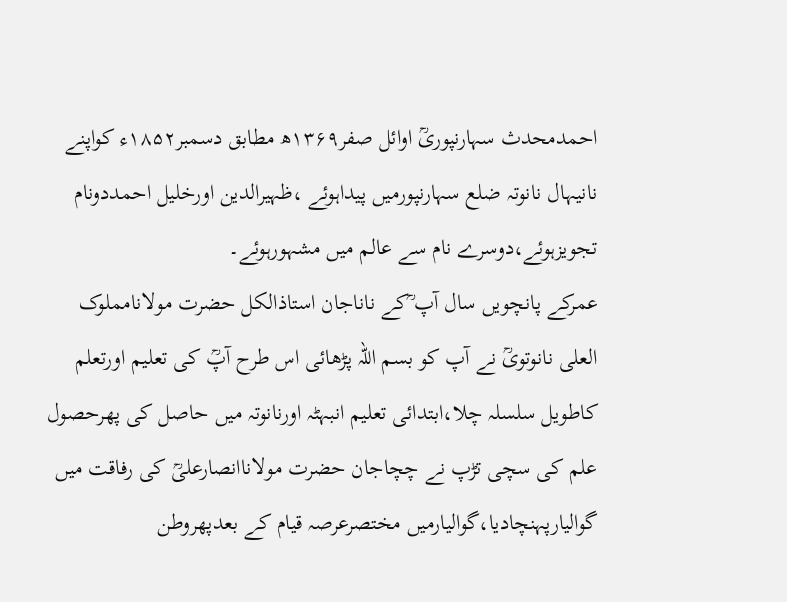احمدمحدث سہارنپوریؒ اوائل صفر۱۳۶۹ھ مطابق دسمبر۱۸۵۲ء کواپنے نانیہال نانوتہ ضلع سہارنپورمیں پیداہوئے ،ظہیرالدین اورخلیل احمددونام تجویزہوئے،دوسرے نام سے عالم میں مشہورہوئے۔
عمرکے پانچویں سال آپ ؒکے ناناجان استاذالکل حضرت مولانامملوک العلی نانوتویؒ نے آپ کو بسم اللہ پڑھائی اس طرح آپؒ کی تعلیم اورتعلم کاطویل سلسلہ چلا،ابتدائی تعلیم انبہٹہ اورنانوتہ میں حاصل کی پھرحصول علم کی سچی تڑپ نے چچاجان حضرت مولاناانصارعلیؒ کی رفاقت میں گوالیارپہنچادیا،گوالیارمیں مختصرعرصہ قیام کے بعدپھروطن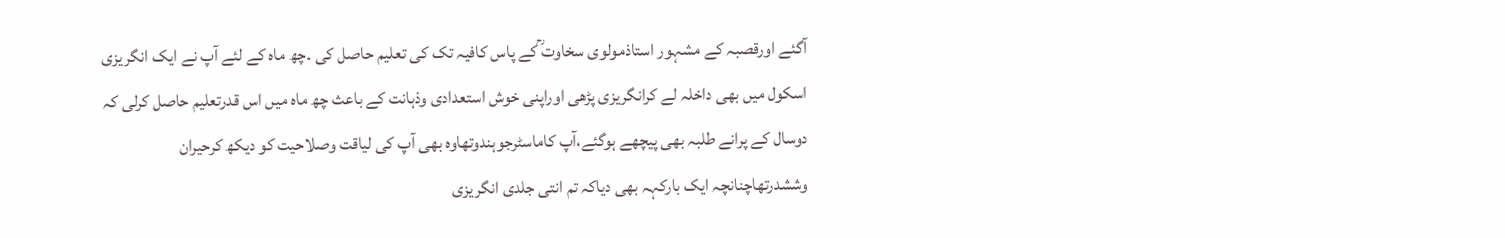آگئے اورقصبہ کے مشہور استاذمولوی سخاوت ؒکے پاس کافیہ تک کی تعلیم حاصل کی ۔چھ ماہ کے لئے آپ نے ایک انگریزی اسکول میں بھی داخلہ لے کرانگریزی پڑھی اوراپنی خوش استعدادی وذہانت کے باعث چھ ماہ میں اس قدرتعلیم حاصل کرلی کہ دوسال کے پرانے طلبہ بھی پیچھے ہوگئے،آپ کاماسٹرجوہندوتھاوہ بھی آپ کی لیاقت وصلاحیت کو دیکھ کرحیران وششدرتھاچنانچہ ایک بارکہہ بھی دیاکہ تم انتی جلدی انگریزی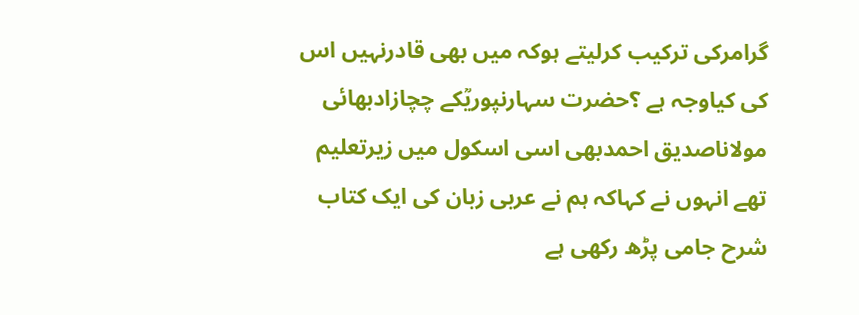گرامرکی ترکیب کرلیتے ہوکہ میں بھی قادرنہیں اس کی کیاوجہ ہے ؟حضرت سہارنپوریؒکے چچازادبھائی مولاناصدیق احمدبھی اسی اسکول میں زیرتعلیم تھے انہوں نے کہاکہ ہم نے عربی زبان کی ایک کتاب شرح جامی پڑھ رکھی ہے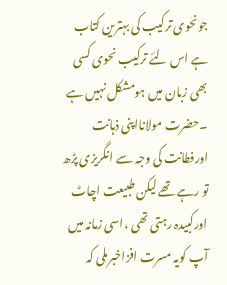جونحوی ترکیب کی بہترین کتاب ہے اس لئے ترکیب نحوی کسی بھی زبان میں ہومشکل نہیں ہے ۔حضرت مولانااپنی ذہانت اورفطانت کی وجہ سے انگریزی پڑھ تو رہے تھے لیکن طبیعت اچاٹ اورکبیدہ رہتی تھی ،اسی زمانہ میں آپ کویہ مسرت افزاخبرملی کہ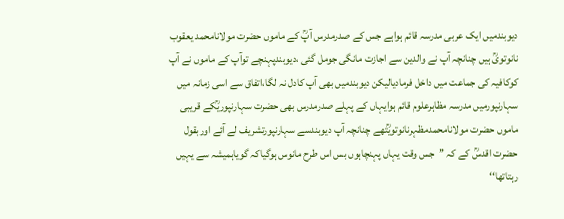دیوبندمیں ایک عربی مدرسہ قائم ہواہے جس کے صدرمدرس آپؒ کے ماموں حضرت مولانامحمد یعقوب نانوتویؒ ہیں چنانچہ آپ نے والدین سے اجازت مانگی جومل گئی ،دیوبندپہنچے توآپ کے ماموں نے آپ کوکافیہ کی جماعت میں داخل فرمادیالیکن دیوبندمیں بھی آپ کادل نہ لگا،اتفاق سے اسی زمانہ میں سہارنپورمیں مدرسہ مظاہرعلوم قائم ہوایہاں کے پہلے صدرمدرس بھی حضرت سہارنپوریؒکے قریبی ماموں حضرت مولانامحمدمظہرنانوتویؒتھے چنانچہ آپ دیوبندسے سہارنپورتشریف لے آئے اوربقول حضرت اقدسؒ کے کہ ’’جس وقت یہاں پہنچاہوں بس اس طرح مانوس ہوگیاکہ گویاہمیشہ سے یہیں رہتاتھا‘‘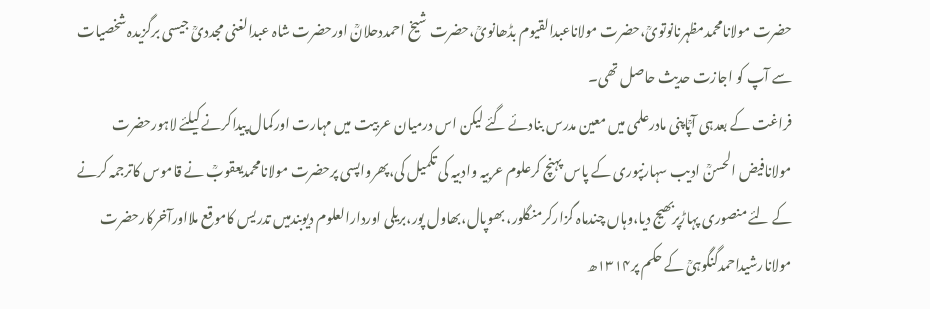حضرت مولانامحمدمظہرنانوتویؒ،حضرت مولاناعبدالقیوم بڈھانویؒ،حضرت شیخ احمددحلانؒ اورحضرت شاہ عبدالغنی مجددیؒ جیسی برگزیدہ شخصیات سے آپ کو اجازت حدیث حاصل تھی۔
فراغت کے بعدہی آپؒاپنی مادرعلمی میں معین مدرس بنادئے گئے لیکن اس درمیان عربیت میں مہارت اورکمال پیداکرنے کیلئے لاہورحضرت مولانافیض الحسنؒ ادیب سہارنپوری کے پاس پہنچ کرعلوم عربیہ وادبیہ کی تکمیل کی،پھرواپسی پرحضرت مولانامحمدیعقوبؒ نے قاموس کاترجمہ کرنے کے لئے منصوری پہاڑپربھیج دیا،وہاں چندماہ گزارکرمنگلور، بھوپال،بھاول پور،بریلی اوردارالعلوم دیوبندمیں تدریس کاموقع ملااورآخرکارحضرت مولانارشیداحمدگنگوہیؒ کے حکم پر۱۳۱۴ھ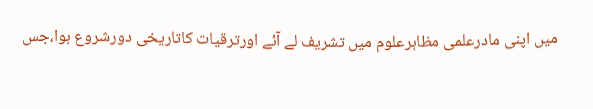میں اپنی مادرعلمی مظاہرعلوم میں تشریف لے آئے اورترقیات کاتاریخی دورشروع ہوا،جس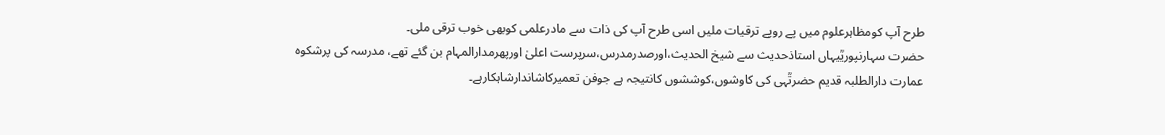طرح آپ کومظاہرعلوم میں پے روپے ترقیات ملیں اسی طرح آپ کی ذات سے مادرعلمی کوبھی خوب ترقی ملی۔
حضرت سہارنپوریؒیہاں استاذحدیث سے شیخ الحدیث،اورصدرمدرس،سرپرست اعلیٰ اورپھرمدارالمہام بن گئے تھے، مدرسہ کی پرشکوہ عمارت دارالطلبہ قدیم حضرتؒہی کی کاوشوں،کوششوں کانتیجہ ہے جوفن تعمیرکاشاندارشاہکارہے۔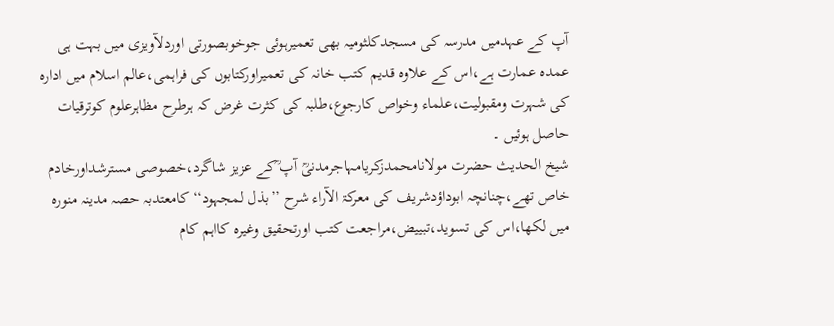آپ کے عہدمیں مدرسہ کی مسجدکلثومیہ بھی تعمیرہوئی جوخوبصورتی اوردلآویزی میں بہت ہی عمدہ عمارت ہے،اس کے علاوہ قدیم کتب خانہ کی تعمیراورکتابوں کی فراہمی،عالم اسلام میں ادارہ کی شہرت ومقبولیت،علماء وخواص کارجوع،طلبہ کی کثرت غرض کہ ہرطرح مظاہرعلوم کوترقیات حاصل ہوئیں ۔
شیخ الحدیث حضرت مولانامحمدزکریامہاجرمدنیؒ آپ ؒکے عزیز شاگرد،خصوصی مسترشداورخادم خاص تھے،چنانچہ ابوداؤدشریف کی معرکۃ الآراء شرح ’’بذل لمجہود‘‘ کامعتدبہ حصہ مدینہ منورہ میں لکھا،اس کی تسوید،تبییض،مراجعت کتب اورتحقیق وغیرہ کااہم کام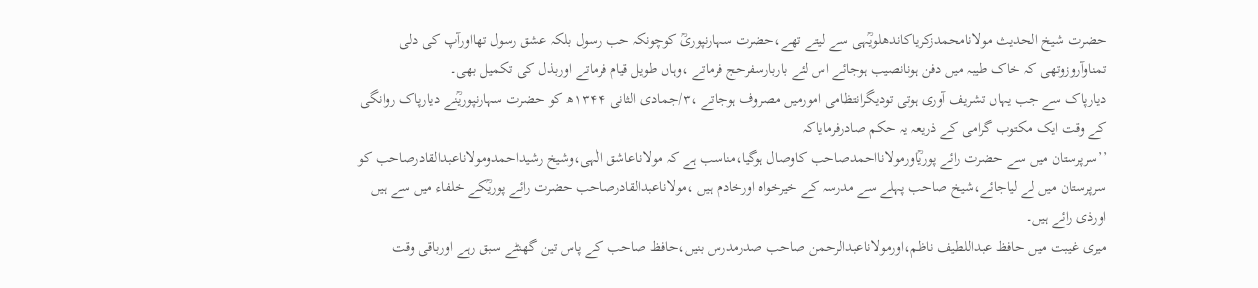حضرت شیخ الحدیث مولانامحمدزکریاکاندھلویؒہی سے لیتے تھے،حضرت سہارنپوریؒ کوچونکہ حب رسول بلکہ عشق رسول تھااورآپ کی دلی تمناوآروزوتھی کہ خاک طیبہ میں دفن ہونانصیب ہوجائے اس لئے باربارسفرحج فرماتے ،وہاں طویل قیام فرماتے اوربذل کی تکمیل بھی۔
دیارپاک سے جب یہاں تشریف آوری ہوتی تودیگرانتظامی امورمیں مصروف ہوجاتے ،۳/جمادی الثانی ۱۳۴۴ھ کو حضرت سہارنپوریؒنے دیارپاک روانگی کے وقت ایک مکتوب گرامی کے ذریعہ یہ حکم صادرفرمایاکہ
’’سرپرستان میں سے حضرت رائے پوریؒاورمولانااحمدصاحب کاوصال ہوگیا،مناسب ہے کہ مولاناعاشق الٰہی،وشیخ رشیداحمدومولاناعبدالقادرصاحب کو سرپرستان میں لے لیاجائے،شیخ صاحب پہلے سے مدرسہ کے خیرخواہ اورخادم ہیں ،مولاناعبدالقادرصاحب حضرت رائے پوریؒکے خلفاء میں سے ہیں اورذی رائے ہیں۔
میری غیبت میں حافظ عبداللطیف ناظم،اورمولاناعبدالرحمن صاحب صدرمدرس بنیں،حافظ صاحب کے پاس تین گھنٹے سبق رہے اورباقی وقت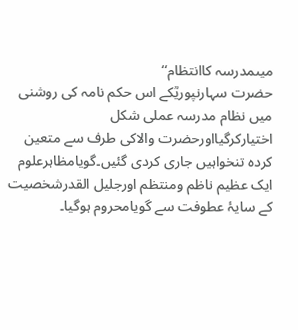میںمدرسہ کاانتظام‘‘
حضرت سہارنپوریؒکے اس حکم نامہ کی روشنی میں نظام مدرسہ عملی شکل اختیارکرگیااورحضرت والاکی طرف سے متعین کردہ تنخواہیں جاری کردی گئیں۔گویامظاہرعلوم ایک عظیم ناظم ومنتظم اورجلیل القدرشخصیت کے سایۂ عطوفت سے گویامحروم ہوگیا۔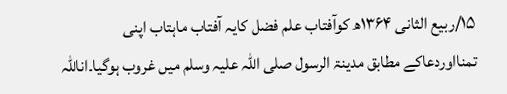۱۵/ربیع الثانی ۱۳۶۴ھ کوآفتاب علم فضل کایہ آفتاب ماہتاب اپنی تمنااوردعاکے مطابق مدینۃ الرسول صلی اللہ علیہ وسلم میں غروب ہوگیا۔اناللّٰہ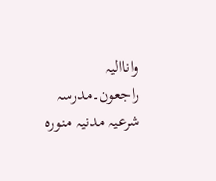واناالیہ راجعون۔مدرسہ شرعیہ مدنیہ منورہ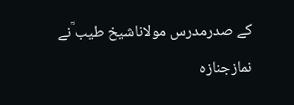کے صدرمدرس مولاناشیخ طیب ؒنے نمازجنازہ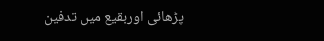پڑھائی اوربقیع میں تدفین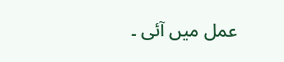عمل میں آئی ۔